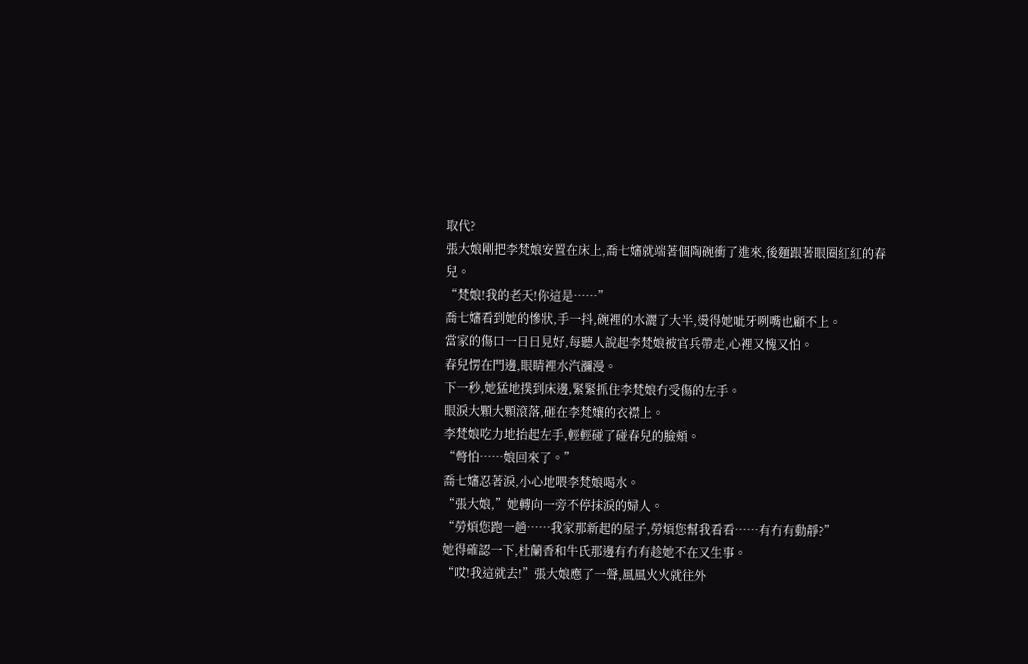取代?
張大娘剛把李梵娘安置在床上,喬七嬸就端著個陶碗衝了進來,後麵跟著眼圈紅紅的春兒。
“梵娘!我的老天!你這是……”
喬七嬸看到她的慘狀,手一抖,碗裡的水灑了大半,燙得她呲牙咧嘴也顧不上。
當家的傷口一日日見好,每聽人說起李梵娘被官兵帶走,心裡又愧又怕。
春兒愣在門邊,眼睛裡水汽瀰漫。
下一秒,她猛地撲到床邊,緊緊抓住李梵娘冇受傷的左手。
眼淚大顆大顆滾落,砸在李梵孃的衣襟上。
李梵娘吃力地抬起左手,輕輕碰了碰春兒的臉頰。
“彆怕……娘回來了。”
喬七嬸忍著淚,小心地喂李梵娘喝水。
“張大娘,”她轉向一旁不停抹淚的婦人。
“勞煩您跑一趟……我家那新起的屋子,勞煩您幫我看看……有冇有動靜?”
她得確認一下,杜蘭香和牛氏那邊有冇有趁她不在又生事。
“哎!我這就去!”張大娘應了一聲,風風火火就往外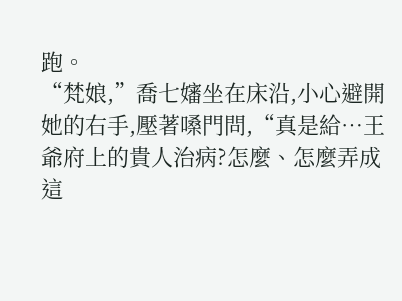跑。
“梵娘,”喬七嬸坐在床沿,小心避開她的右手,壓著嗓門問,“真是給…王爺府上的貴人治病?怎麼、怎麼弄成這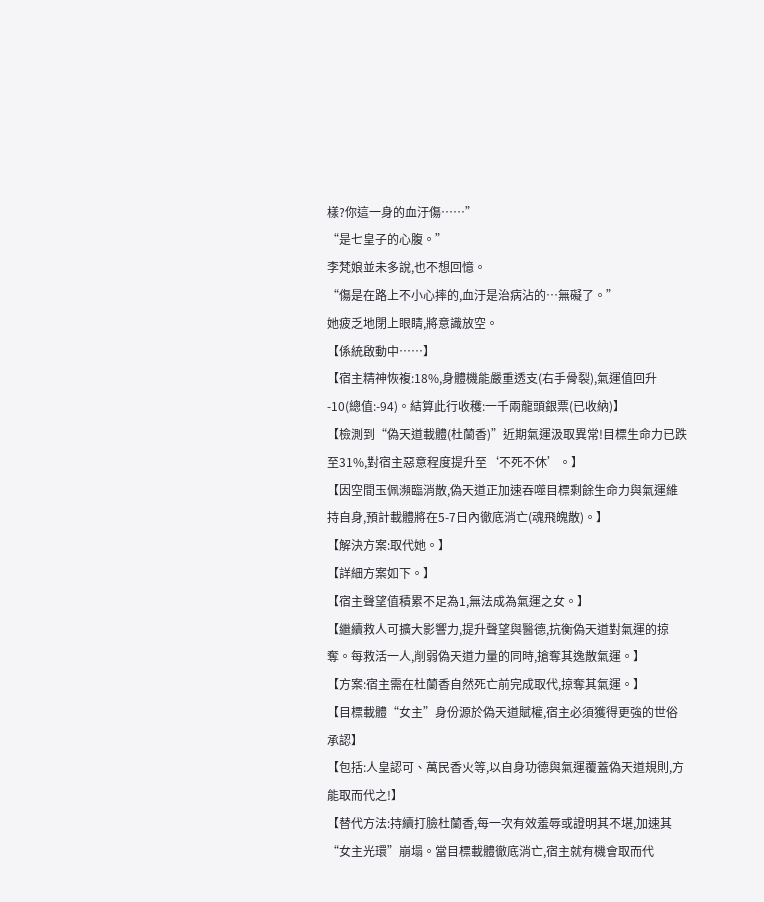樣?你這一身的血汙傷……”
“是七皇子的心腹。”
李梵娘並未多說,也不想回憶。
“傷是在路上不小心摔的,血汙是治病沾的…無礙了。”
她疲乏地閉上眼睛,將意識放空。
【係統啟動中……】
【宿主精神恢複:18%,身體機能嚴重透支(右手骨裂),氣運值回升-10(總值:-94)。結算此行收穫:一千兩龍頭銀票(已收納)】
【檢測到“偽天道載體(杜蘭香)”近期氣運汲取異常!目標生命力已跌至31%,對宿主惡意程度提升至‘不死不休’。】
【因空間玉佩瀕臨消散,偽天道正加速吞噬目標剩餘生命力與氣運維持自身,預計載體將在5-7日內徹底消亡(魂飛魄散)。】
【解決方案:取代她。】
【詳細方案如下。】
【宿主聲望值積累不足為1,無法成為氣運之女。】
【繼續救人可擴大影響力,提升聲望與醫德,抗衡偽天道對氣運的掠奪。每救活一人,削弱偽天道力量的同時,搶奪其逸散氣運。】
【方案:宿主需在杜蘭香自然死亡前完成取代,掠奪其氣運。】
【目標載體“女主”身份源於偽天道賦權,宿主必須獲得更強的世俗承認】
【包括:人皇認可、萬民香火等,以自身功德與氣運覆蓋偽天道規則,方能取而代之!】
【替代方法:持續打臉杜蘭香,每一次有效羞辱或證明其不堪,加速其“女主光環”崩塌。當目標載體徹底消亡,宿主就有機會取而代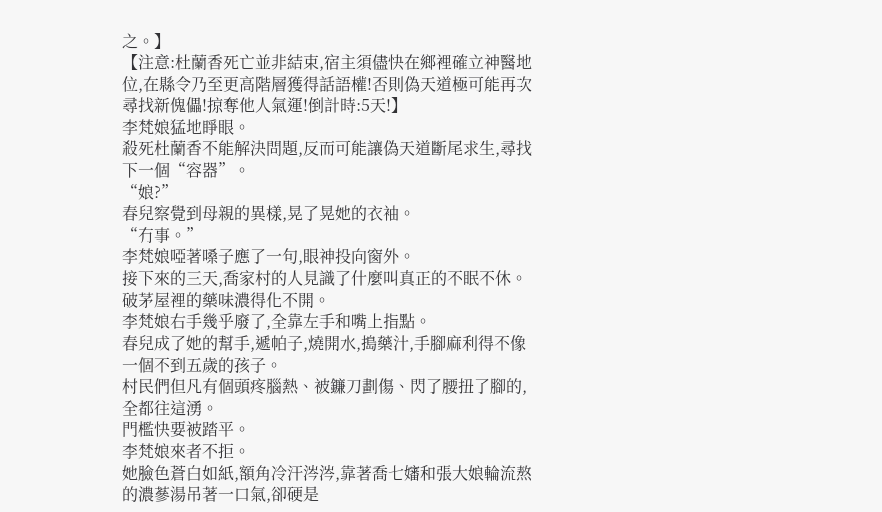之。】
【注意:杜蘭香死亡並非結束,宿主須儘快在鄉裡確立神醫地位,在縣令乃至更高階層獲得話語權!否則偽天道極可能再次尋找新傀儡!掠奪他人氣運!倒計時:5天!】
李梵娘猛地睜眼。
殺死杜蘭香不能解決問題,反而可能讓偽天道斷尾求生,尋找下一個“容器”。
“娘?”
春兒察覺到母親的異樣,晃了晃她的衣袖。
“冇事。”
李梵娘啞著嗓子應了一句,眼神投向窗外。
接下來的三天,喬家村的人見識了什麼叫真正的不眠不休。
破茅屋裡的藥味濃得化不開。
李梵娘右手幾乎廢了,全靠左手和嘴上指點。
春兒成了她的幫手,遞帕子,燒開水,搗藥汁,手腳麻利得不像一個不到五歲的孩子。
村民們但凡有個頭疼腦熱、被鐮刀劃傷、閃了腰扭了腳的,全都往這湧。
門檻快要被踏平。
李梵娘來者不拒。
她臉色蒼白如紙,額角冷汗涔涔,靠著喬七嬸和張大娘輪流熬的濃蔘湯吊著一口氣,卻硬是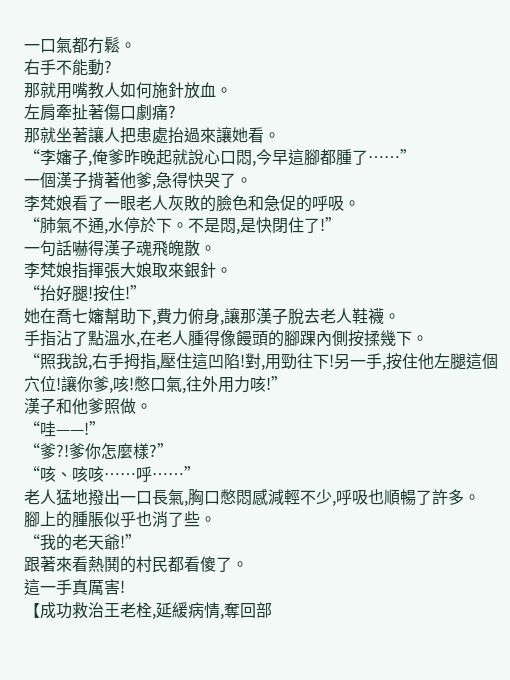一口氣都冇鬆。
右手不能動?
那就用嘴教人如何施針放血。
左肩牽扯著傷口劇痛?
那就坐著讓人把患處抬過來讓她看。
“李嬸子,俺爹昨晚起就說心口悶,今早這腳都腫了……”
一個漢子揹著他爹,急得快哭了。
李梵娘看了一眼老人灰敗的臉色和急促的呼吸。
“肺氣不通,水停於下。不是悶,是快閉住了!”
一句話嚇得漢子魂飛魄散。
李梵娘指揮張大娘取來銀針。
“抬好腿!按住!”
她在喬七嬸幫助下,費力俯身,讓那漢子脫去老人鞋襪。
手指沾了點溫水,在老人腫得像饅頭的腳踝內側按揉幾下。
“照我說,右手拇指,壓住這凹陷!對,用勁往下!另一手,按住他左腿這個穴位!讓你爹,咳!憋口氣,往外用力咳!”
漢子和他爹照做。
“哇——!”
“爹?!爹你怎麼樣?”
“咳、咳咳……呼……”
老人猛地撥出一口長氣,胸口憋悶感減輕不少,呼吸也順暢了許多。
腳上的腫脹似乎也消了些。
“我的老天爺!”
跟著來看熱鬨的村民都看傻了。
這一手真厲害!
【成功救治王老栓,延緩病情,奪回部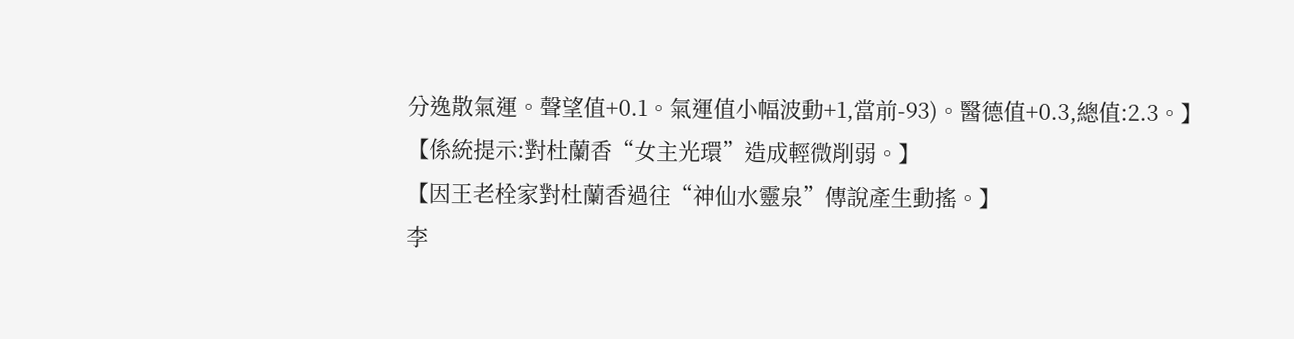分逸散氣運。聲望值+0.1。氣運值小幅波動+1,當前-93)。醫德值+0.3,總值:2.3。】
【係統提示:對杜蘭香“女主光環”造成輕微削弱。】
【因王老栓家對杜蘭香過往“神仙水靈泉”傳說產生動搖。】
李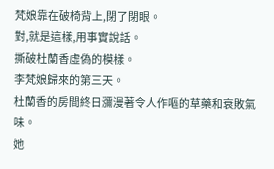梵娘靠在破椅背上,閉了閉眼。
對,就是這樣,用事實說話。
撕破杜蘭香虛偽的模樣。
李梵娘歸來的第三天。
杜蘭香的房間終日瀰漫著令人作嘔的草藥和衰敗氣味。
她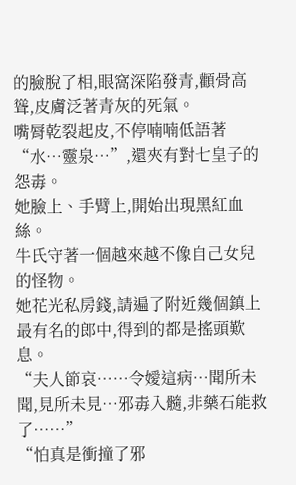的臉脫了相,眼窩深陷發青,顴骨高聳,皮膚泛著青灰的死氣。
嘴脣乾裂起皮,不停喃喃低語著“水…靈泉…”,還夾有對七皇子的怨毒。
她臉上、手臂上,開始出現黑紅血絲。
牛氏守著一個越來越不像自己女兒的怪物。
她花光私房錢,請遍了附近幾個鎮上最有名的郎中,得到的都是搖頭歎息。
“夫人節哀……令嬡這病…聞所未聞,見所未見…邪毒入髓,非藥石能救了……”
“怕真是衝撞了邪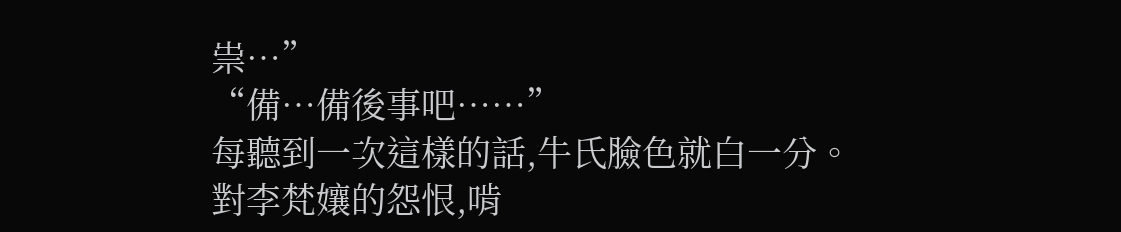祟…”
“備…備後事吧……”
每聽到一次這樣的話,牛氏臉色就白一分。
對李梵孃的怨恨,啃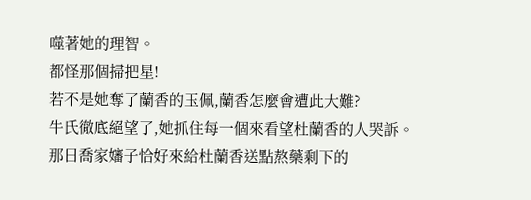噬著她的理智。
都怪那個掃把星!
若不是她奪了蘭香的玉佩,蘭香怎麼會遭此大難?
牛氏徹底絕望了,她抓住每一個來看望杜蘭香的人哭訴。
那日喬家嬸子恰好來給杜蘭香送點熬藥剩下的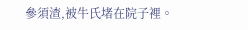參須渣,被牛氏堵在院子裡。